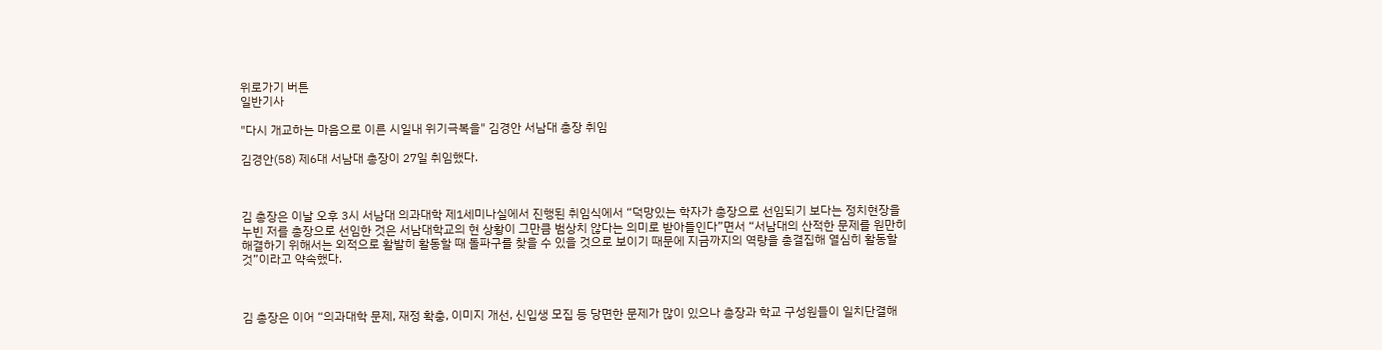위로가기 버튼
일반기사

"다시 개교하는 마음으로 이른 시일내 위기극복을" 김경안 서남대 총장 취임

김경안(58) 제6대 서남대 총장이 27일 취임했다.



김 총장은 이날 오후 3시 서남대 의과대학 제1세미나실에서 진행된 취임식에서 “덕망있는 학자가 총장으로 선임되기 보다는 정치현장을 누빈 저를 총장으로 선임한 것은 서남대학교의 현 상황이 그만큼 범상치 않다는 의미로 받아들인다”면서 “서남대의 산적한 문제를 원만히 해결하기 위해서는 외적으로 활발히 활동할 때 돌파구를 찾을 수 있을 것으로 보이기 때문에 지금까지의 역량을 총결집해 열심히 활동할 것”이라고 약속했다.



김 총장은 이어 “의과대학 문제, 재정 확충, 이미지 개선, 신입생 모집 등 당면한 문제가 많이 있으나 총장과 학교 구성원들이 일치단결해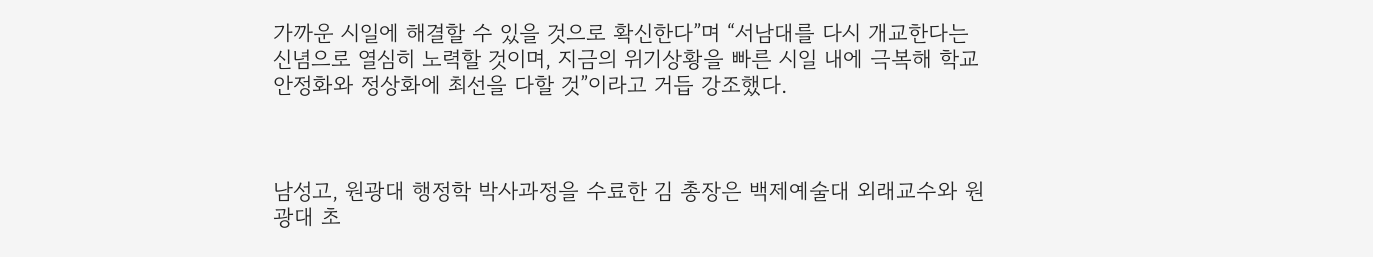가까운 시일에 해결할 수 있을 것으로 확신한다”며 “서남대를 다시 개교한다는 신념으로 열심히 노력할 것이며, 지금의 위기상황을 빠른 시일 내에 극복해 학교 안정화와 정상화에 최선을 다할 것”이라고 거듭 강조했다.



남성고, 원광대 행정학 박사과정을 수료한 김 총장은 백제예술대 외래교수와 원광대 초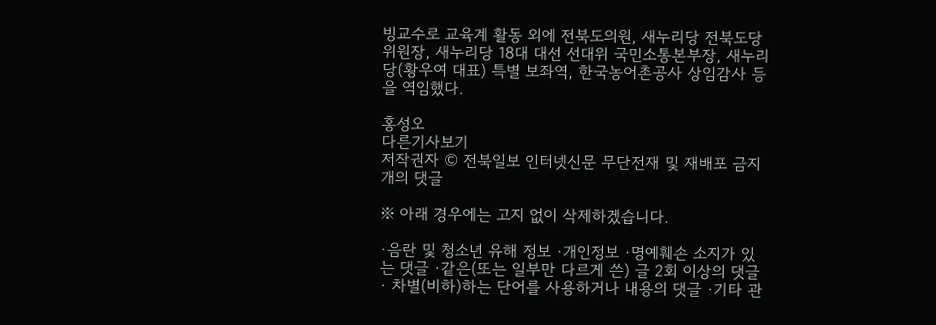빙교수로 교육계 활동 외에 전북도의원, 새누리당 전북도당위원장, 새누리당 18대 대선 선대위 국민소통본부장, 새누리당(황우여 대표) 특별 보좌역, 한국농어촌공사 상임감사 등을 역임했다.

홍성오
다른기사보기
저작권자 © 전북일보 인터넷신문 무단전재 및 재배포 금지
개의 댓글

※ 아래 경우에는 고지 없이 삭제하겠습니다.

·음란 및 청소년 유해 정보 ·개인정보 ·명예훼손 소지가 있는 댓글 ·같은(또는 일부만 다르게 쓴) 글 2회 이상의 댓글 · 차별(비하)하는 단어를 사용하거나 내용의 댓글 ·기타 관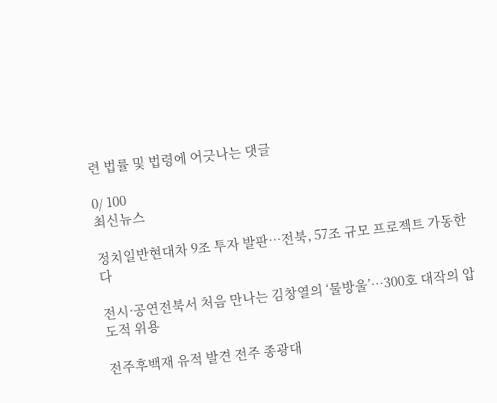련 법률 및 법령에 어긋나는 댓글

0/ 100
최신뉴스

정치일반현대차 9조 투자 발판…전북, 57조 규모 프로젝트 가동한다

전시·공연전북서 처음 만나는 김창열의 ‘물방울’…300호 대작의 압도적 위용

전주후백재 유적 발견 전주 종광대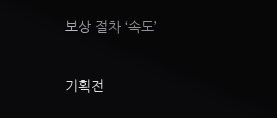보상 절차 ‘속도’

기획전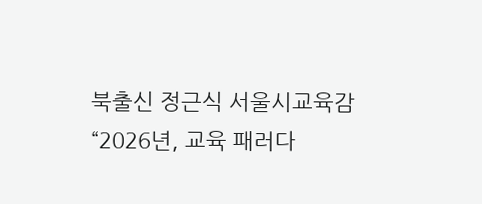북출신 정근식 서울시교육감 “2026년, 교육 패러다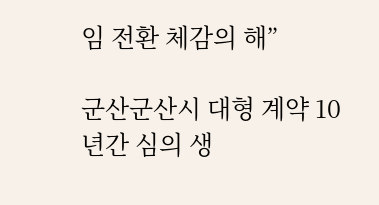임 전환 체감의 해”

군산군산시 대형 계약 10년간 심의 생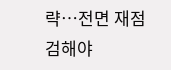략⋯전면 재점검해야